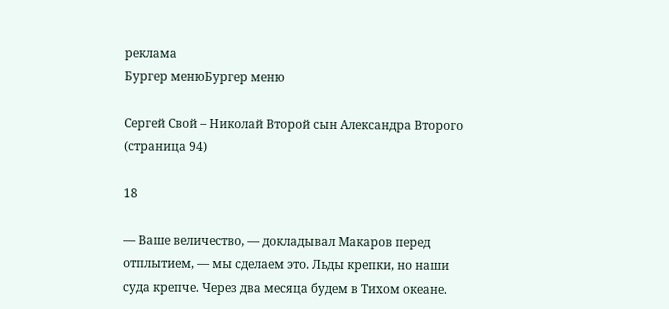реклама
Бургер менюБургер меню

Сергей Свой – Николай Второй сын Александра Второго (страница 94)

18

— Ваше величество, — докладывал Макаров перед отплытием, — мы сделаем это. Льды крепки, но наши суда крепче. Через два месяца будем в Тихом океане.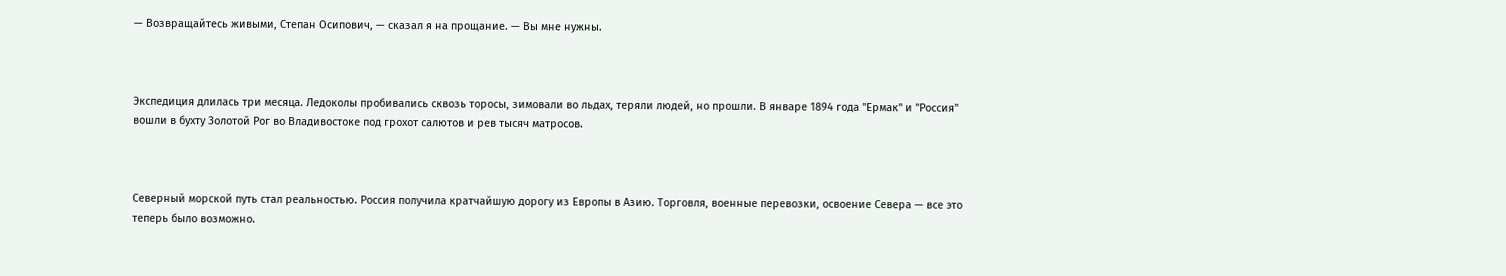— Возвращайтесь живыми, Степан Осипович, — сказал я на прощание. — Вы мне нужны.



Экспедиция длилась три месяца. Ледоколы пробивались сквозь торосы, зимовали во льдах, теряли людей, но прошли. В январе 1894 года "Ермак" и "Россия" вошли в бухту Золотой Рог во Владивостоке под грохот салютов и рев тысяч матросов.



Северный морской путь стал реальностью. Россия получила кратчайшую дорогу из Европы в Азию. Торговля, военные перевозки, освоение Севера — все это теперь было возможно.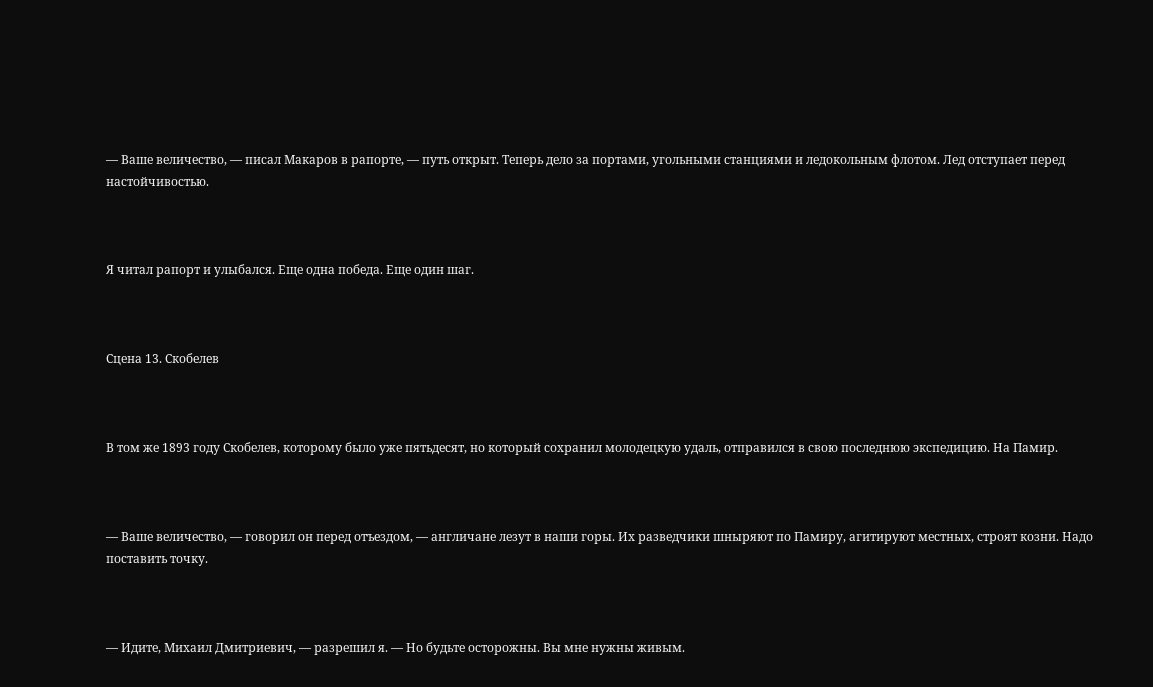— Ваше величество, — писал Макаров в рапорте, — путь открыт. Теперь дело за портами, угольными станциями и ледокольным флотом. Лед отступает перед настойчивостью.



Я читал рапорт и улыбался. Еще одна победа. Еще один шаг.



Сцена 13. Скобелев



В том же 1893 году Скобелев, которому было уже пятьдесят, но который сохранил молодецкую удаль, отправился в свою последнюю экспедицию. На Памир.



— Ваше величество, — говорил он перед отъездом, — англичане лезут в наши горы. Их разведчики шныряют по Памиру, агитируют местных, строят козни. Надо поставить точку.



— Идите, Михаил Дмитриевич, — разрешил я. — Но будьте осторожны. Вы мне нужны живым.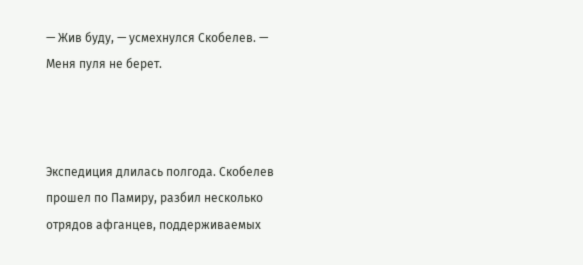— Жив буду, — усмехнулся Скобелев. — Меня пуля не берет.



Экспедиция длилась полгода. Скобелев прошел по Памиру, разбил несколько отрядов афганцев, поддерживаемых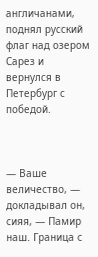англичанами, поднял русский флаг над озером Сарез и вернулся в Петербург с победой.



— Ваше величество, — докладывал он, сияя, — Памир наш. Граница с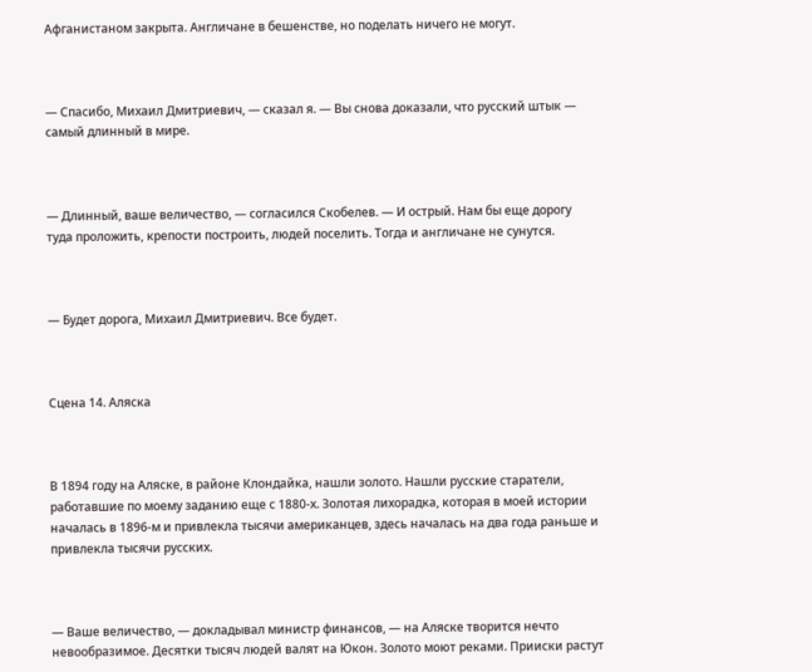Афганистаном закрыта. Англичане в бешенстве, но поделать ничего не могут.



— Спасибо, Михаил Дмитриевич, — сказал я. — Вы снова доказали, что русский штык — самый длинный в мире.



— Длинный, ваше величество, — согласился Скобелев. — И острый. Нам бы еще дорогу туда проложить, крепости построить, людей поселить. Тогда и англичане не сунутся.



— Будет дорога, Михаил Дмитриевич. Все будет.



Сцена 14. Аляска



В 1894 году на Аляске, в районе Клондайка, нашли золото. Нашли русские старатели, работавшие по моему заданию еще с 1880-х. Золотая лихорадка, которая в моей истории началась в 1896-м и привлекла тысячи американцев, здесь началась на два года раньше и привлекла тысячи русских.



— Ваше величество, — докладывал министр финансов, — на Аляске творится нечто невообразимое. Десятки тысяч людей валят на Юкон. Золото моют реками. Прииски растут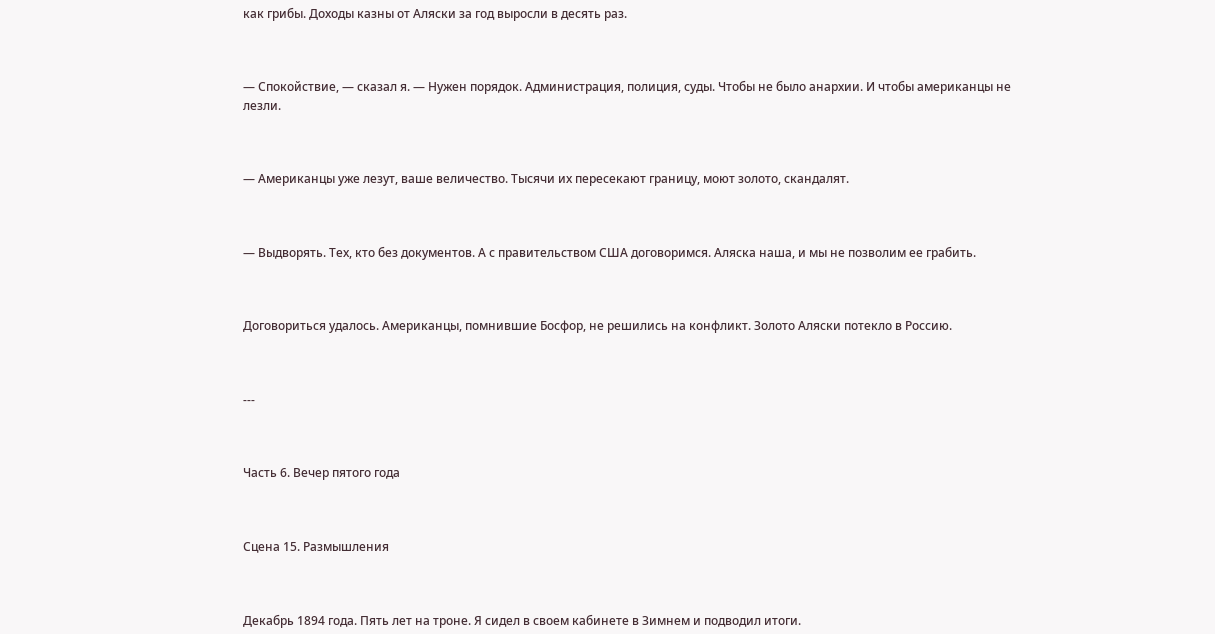как грибы. Доходы казны от Аляски за год выросли в десять раз.



— Спокойствие, — сказал я. — Нужен порядок. Администрация, полиция, суды. Чтобы не было анархии. И чтобы американцы не лезли.



— Американцы уже лезут, ваше величество. Тысячи их пересекают границу, моют золото, скандалят.



— Выдворять. Тех, кто без документов. А с правительством США договоримся. Аляска наша, и мы не позволим ее грабить.



Договориться удалось. Американцы, помнившие Босфор, не решились на конфликт. Золото Аляски потекло в Россию.



---



Часть 6. Вечер пятого года



Сцена 15. Размышления



Декабрь 1894 года. Пять лет на троне. Я сидел в своем кабинете в Зимнем и подводил итоги.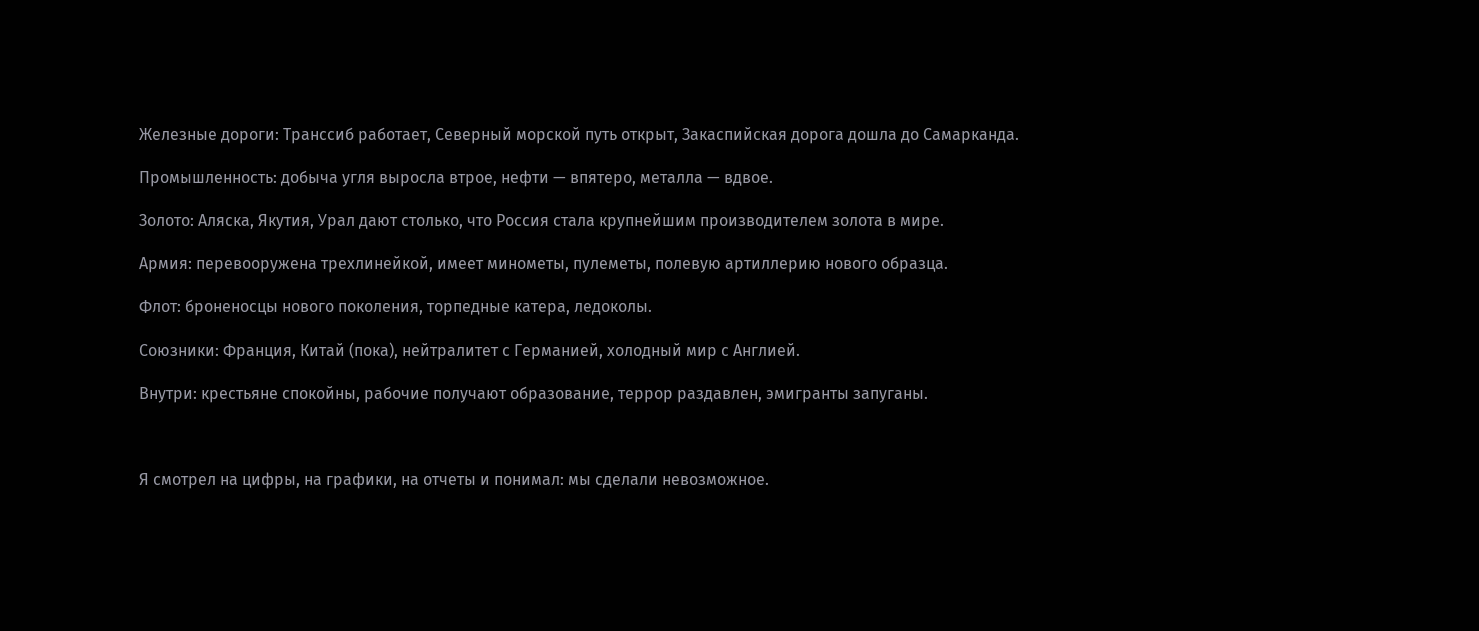Железные дороги: Транссиб работает, Северный морской путь открыт, Закаспийская дорога дошла до Самарканда.

Промышленность: добыча угля выросла втрое, нефти — впятеро, металла — вдвое.

Золото: Аляска, Якутия, Урал дают столько, что Россия стала крупнейшим производителем золота в мире.

Армия: перевооружена трехлинейкой, имеет минометы, пулеметы, полевую артиллерию нового образца.

Флот: броненосцы нового поколения, торпедные катера, ледоколы.

Союзники: Франция, Китай (пока), нейтралитет с Германией, холодный мир с Англией.

Внутри: крестьяне спокойны, рабочие получают образование, террор раздавлен, эмигранты запуганы.



Я смотрел на цифры, на графики, на отчеты и понимал: мы сделали невозможное.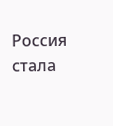Россия стала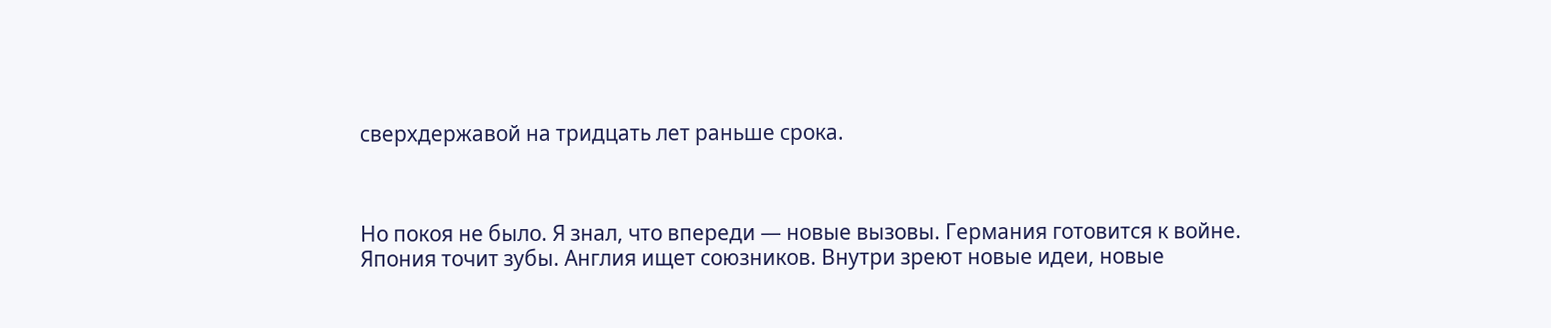сверхдержавой на тридцать лет раньше срока.



Но покоя не было. Я знал, что впереди — новые вызовы. Германия готовится к войне. Япония точит зубы. Англия ищет союзников. Внутри зреют новые идеи, новые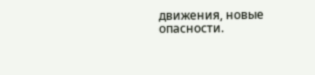движения, новые опасности.